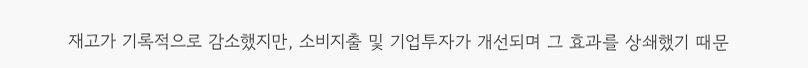재고가 기록적으로 감소했지만, 소비지출 및 기업투자가 개선되며 그 효과를 상쇄했기 때문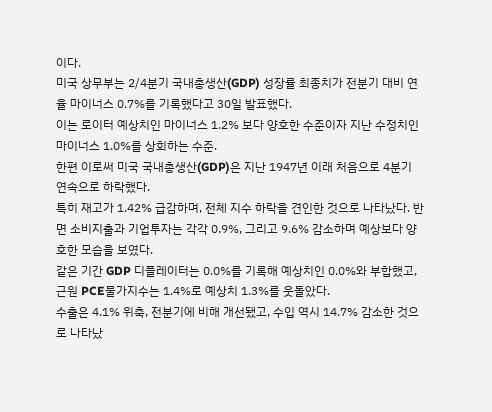이다.
미국 상무부는 2/4분기 국내총생산(GDP) 성장률 최종치가 전분기 대비 연율 마이너스 0.7%를 기록했다고 30일 발표했다.
이는 로이터 예상치인 마이너스 1.2% 보다 양호한 수준이자 지난 수정치인 마이너스 1.0%를 상회하는 수준.
한편 이로써 미국 국내총생산(GDP)은 지난 1947년 이래 처음으로 4분기 연속으로 하락했다.
특히 재고가 1.42% 급감하며, 전체 지수 하락을 견인한 것으로 나타났다. 반면 소비지출과 기업투자는 각각 0.9%, 그리고 9.6% 감소하며 예상보다 양호한 모습을 보였다.
같은 기간 GDP 디플레이터는 0.0%를 기록해 예상치인 0.0%와 부합했고, 근원 PCE물가지수는 1.4%로 예상치 1.3%를 웃돌았다.
수출은 4.1% 위축, 전분기에 비해 개선됐고, 수입 역시 14.7% 감소한 것으로 나타났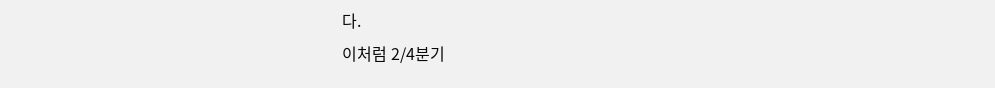다.
이처럼 2/4분기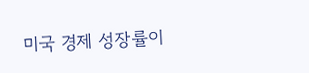미국 경제 성장률이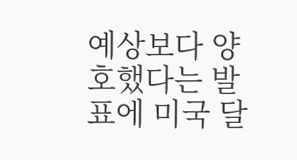예상보다 양호했다는 발표에 미국 달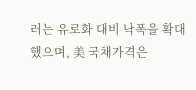러는 유로화 대비 낙폭을 확대했으며, 美 국채가격은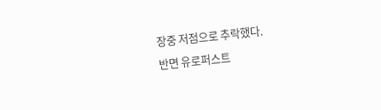장중 저점으로 추락했다.
반면 유로퍼스트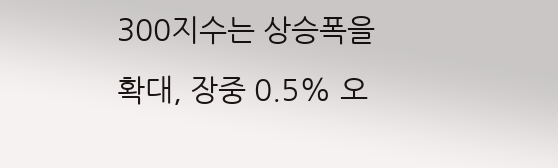300지수는 상승폭을 확대, 장중 0.5% 오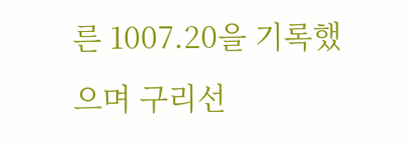른 1007.20을 기록했으며 구리선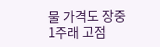물 가격도 장중 1주래 고점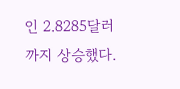인 2.8285달러까지 상승했다.